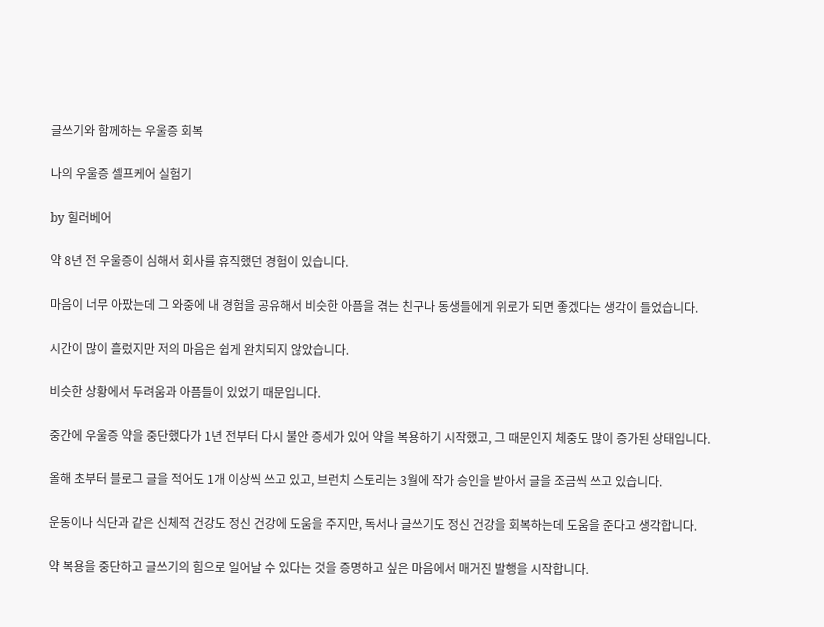글쓰기와 함께하는 우울증 회복

나의 우울증 셀프케어 실험기

by 힐러베어

약 8년 전 우울증이 심해서 회사를 휴직했던 경험이 있습니다.

마음이 너무 아팠는데 그 와중에 내 경험을 공유해서 비슷한 아픔을 겪는 친구나 동생들에게 위로가 되면 좋겠다는 생각이 들었습니다.

시간이 많이 흘렀지만 저의 마음은 쉽게 완치되지 않았습니다.

비슷한 상황에서 두려움과 아픔들이 있었기 때문입니다.

중간에 우울증 약을 중단했다가 1년 전부터 다시 불안 증세가 있어 약을 복용하기 시작했고, 그 때문인지 체중도 많이 증가된 상태입니다.

올해 초부터 블로그 글을 적어도 1개 이상씩 쓰고 있고, 브런치 스토리는 3월에 작가 승인을 받아서 글을 조금씩 쓰고 있습니다.

운동이나 식단과 같은 신체적 건강도 정신 건강에 도움을 주지만, 독서나 글쓰기도 정신 건강을 회복하는데 도움을 준다고 생각합니다.

약 복용을 중단하고 글쓰기의 힘으로 일어날 수 있다는 것을 증명하고 싶은 마음에서 매거진 발행을 시작합니다.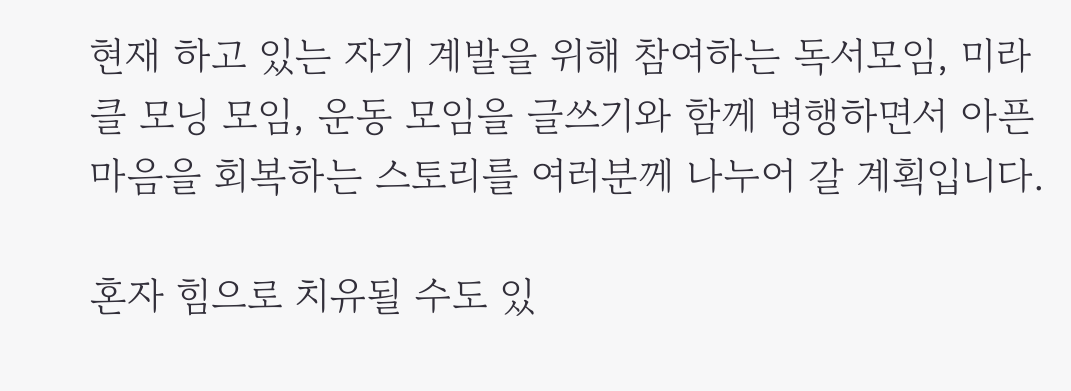현재 하고 있는 자기 계발을 위해 참여하는 독서모임, 미라클 모닝 모임, 운동 모임을 글쓰기와 함께 병행하면서 아픈 마음을 회복하는 스토리를 여러분께 나누어 갈 계획입니다.

혼자 힘으로 치유될 수도 있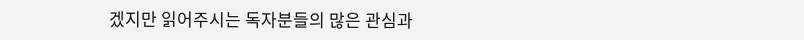겠지만 읽어주시는 독자분들의 많은 관심과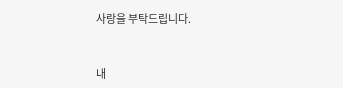사랑을 부탁드립니다.


내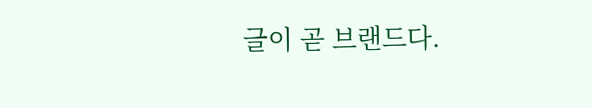글이 곧 브랜드다.